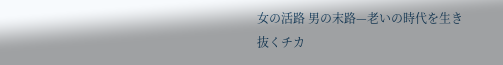女の活路 男の末路—老いの時代を生き抜くチカ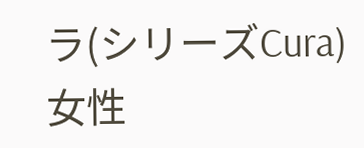ラ(シリーズCura)
女性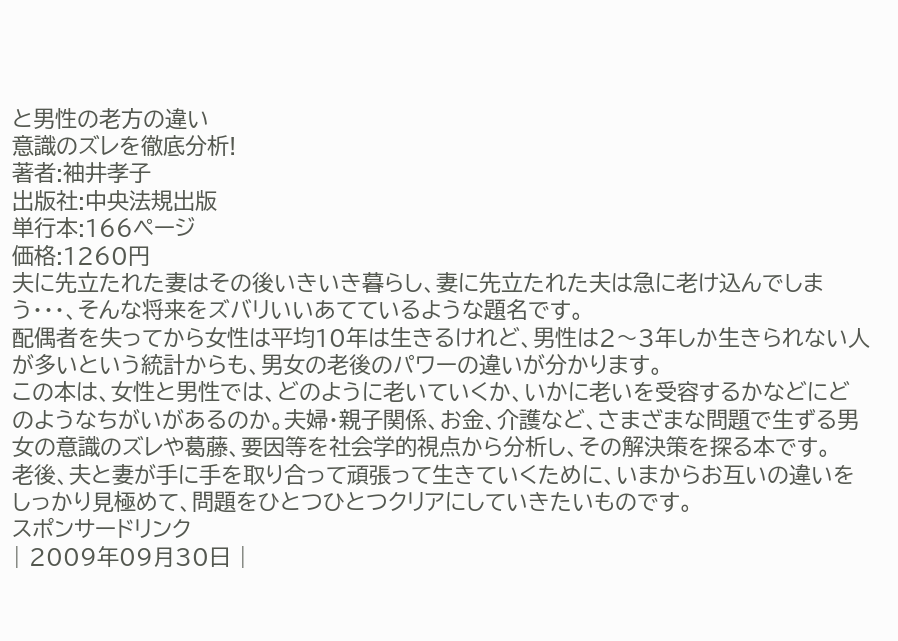と男性の老方の違い
意識のズレを徹底分析!
著者:袖井孝子
出版社:中央法規出版
単行本:166ページ
価格:1260円
夫に先立たれた妻はその後いきいき暮らし、妻に先立たれた夫は急に老け込んでしまう・・・、そんな将来をズバリいいあてているような題名です。
配偶者を失ってから女性は平均10年は生きるけれど、男性は2〜3年しか生きられない人が多いという統計からも、男女の老後のパワーの違いが分かります。
この本は、女性と男性では、どのように老いていくか、いかに老いを受容するかなどにどのようなちがいがあるのか。夫婦・親子関係、お金、介護など、さまざまな問題で生ずる男女の意識のズレや葛藤、要因等を社会学的視点から分析し、その解決策を探る本です。
老後、夫と妻が手に手を取り合って頑張って生きていくために、いまからお互いの違いをしっかり見極めて、問題をひとつひとつクリアにしていきたいものです。
スポンサードリンク
| 2009年09月30日 |